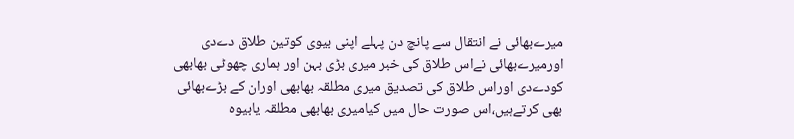میرےبھائی نے انتقال سے پانچ دن پہلے اپنی بیوی کوتین طلاق دےدی اورمیرےبھائی نےاس طلاق کی خبر میری بڑی بہن اور ہماری چھوٹی بھابھی کودےدی اوراس طلاق کی تصدیق میری مطلقہ بھابھی اوران کے بڑےبھائی بھی کرتےہیں،اس صورت حال میں کیامیری بھابھی مطلقہ یابیوہ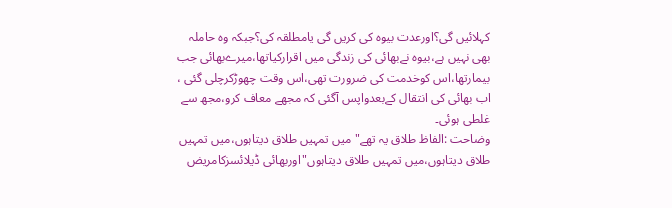کہلائیں گی؟اورعدت بیوہ کی کریں گی یامطلقہ کی؟جبکہ وہ حاملہ بھی نہیں ہے،بیوہ نےبھائی کی زندگی میں اقرارکیاتھا،میرےبھائی جب بیمارتھا،اس کوخدمت کی ضرورت تھی،اس وقت چھوڑکرچلی گئی ، اب بھائی کی انتقال کےبعدواپس آگئی کہ مجھے معاف کرو،مجھ سے غلطی ہوئی۔
وضاحت :الفاظ طلاق یہ تھے"میں تمہیں طلاق دیتاہوں،میں تمہیں طلاق دیتاہوں،میں تمہیں طلاق دیتاہوں"اوربھائی ڈیلائسزکامریض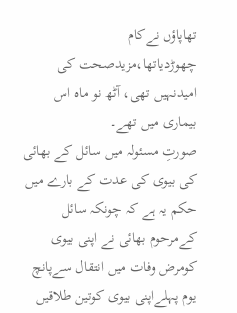تھاپاؤں نےکام چھوڑدیاتھا،مزیدصحت کی امیدنہیں تھی، آٹھ نو ماہ اس بیماری میں تھے۔
صورتِ مسئولہ میں سائل کے بھائی کی بیوی کی عدت کے بارے میں حکم یہ ہے کہ چونکہ سائل کےمرحوم بھائی نے اپنی بیوی کومرض وفات میں انتقال سےپانچ یوم پہلےاپنی بیوی کوتین طلاقیں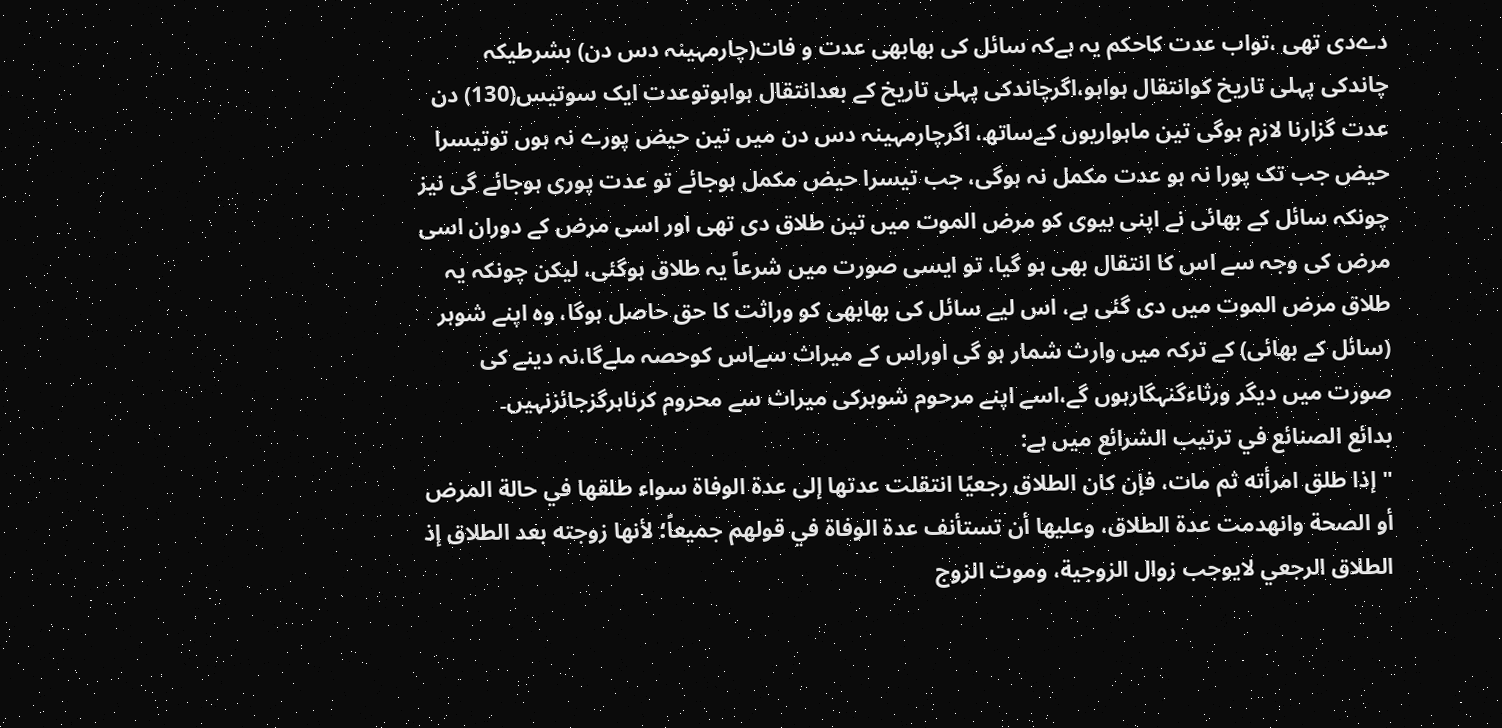دےدی تھی ،تواب عدت کاحکم یہ ہےکہ سائل کی بھابھی عدت و فات(چارمہینہ دس دن) بشرطیکہ چاندکی پہلی تاریخ کوانتقال ہواہو،اگرچاندکی پہلی تاریخ کے بعدانتقال ہواہوتوعدت ایک سوتیس(130) دن عدت گزارنا لازم ہوگی تین ماہواریوں کےساتھ، اگرچارمہینہ دس دن میں تین حیض پورے نہ ہوں توتیسرا حیض جب تک پورا نہ ہو عدت مکمل نہ ہوگی، جب تیسرا حیض مکمل ہوجائے تو عدت پوری ہوجائے گی نیز چونکہ سائل کے بھائی نے اپنی بیوی کو مرض الموت میں تین طلاق دی تھی اور اسی مرض کے دوران اسی مرض کی وجہ سے اس کا انتقال بھی ہو گیا، تو ایسی صورت میں شرعاً یہ طلاق ہوگئی، لیکن چونکہ یہ طلاق مرض الموت میں دی گئی ہے، اس لیے سائل کی بھابھی کو وراثت کا حق حاصل ہوگا، وہ اپنے شوہر (سائل کے بھائی) کے ترکہ میں وارث شمار ہو گی اوراس کے میراث سےاس کوحصہ ملےگا،نہ دینے کی صورت میں دیگر ورثاءگنہگارہوں گے،اسے اپنے مرحوم شوہرکی میراث سے محروم کرناہرگزجائزنہیں۔
بدائع الصنائع في ترتيب الشرائع میں ہے:
"إذا طلق امرأته ثم مات، فإن كان الطلاق رجعيًا انتقلت عدتها إلى عدة الوفاة سواء طلقها في حالة المرض أو الصحة وانهدمت عدة الطلاق، وعليها أن تستأنف عدة الوفاة في قولهم جميعاً؛ لأنها زوجته بعد الطلاق إذ الطلاق الرجعي لايوجب زوال الزوجية، وموت الزوج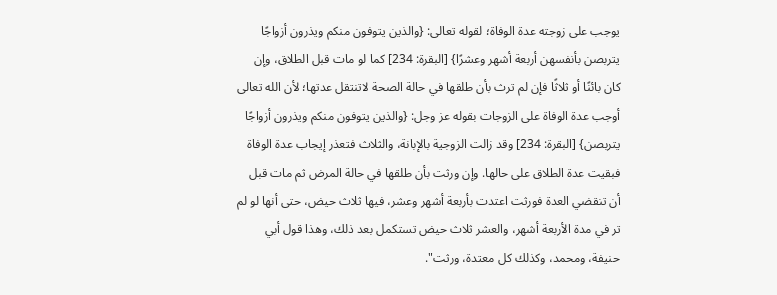يوجب على زوجته عدة الوفاة؛ لقوله تعالى: {والذين يتوفون منكم ويذرون أزواجًا يتربصن بأنفسهن أربعة أشهر وعشرًا} [البقرة: 234] كما لو مات قبل الطلاق، وإن كان بائنًا أو ثلاثًا فإن لم ترث بأن طلقها في حالة الصحة لاتنتقل عدتها؛ لأن الله تعالى أوجب عدة الوفاة على الزوجات بقوله عز وجل: {والذين يتوفون منكم ويذرون أزواجًا يتربصن} [البقرة: 234] وقد زالت الزوجية بالإبانة، والثلاث فتعذر إيجاب عدة الوفاة فبقيت عدة الطلاق على حالها. وإن ورثت بأن طلقها في حالة المرض ثم مات قبل أن تنقضي العدة فورثت اعتدت بأربعة أشهر وعشر، فيها ثلاث حيض، حتى أنها لو لم تر في مدة الأربعة أشهر، والعشر ثلاث حيض تستكمل بعد ذلك، وهذا قول أبي حنيفة، ومحمد، وكذلك كل معتدة، ورثت".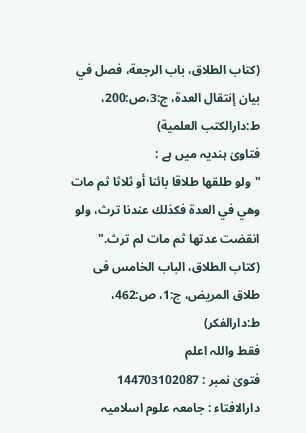(کتاب الطلاق، باب الرجعة، فصل في بيان إنتقال العدة، ج:3،ص:200، ط:دارالكتب العلمية)
فتاویٰ ہندیہ میں ہے :
"ولو طلقها طلاقا بائنا أو ثلاثا ثم مات وهي في العدة فكذلك عندنا ترث، ولو انقضت عدتها ثم مات لم ترث."
(کتاب الطلاق، الباب الخامس فی طلاق المریض، ج:1، ص:462، ط:دارالفکر)
فقط واللہ اعلم
فتویٰ نمبر : 144703102087
دارالافتاء : جامعہ علوم اسلامیہ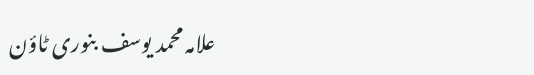علامہ محمد یوسف بنوری ٹاؤن